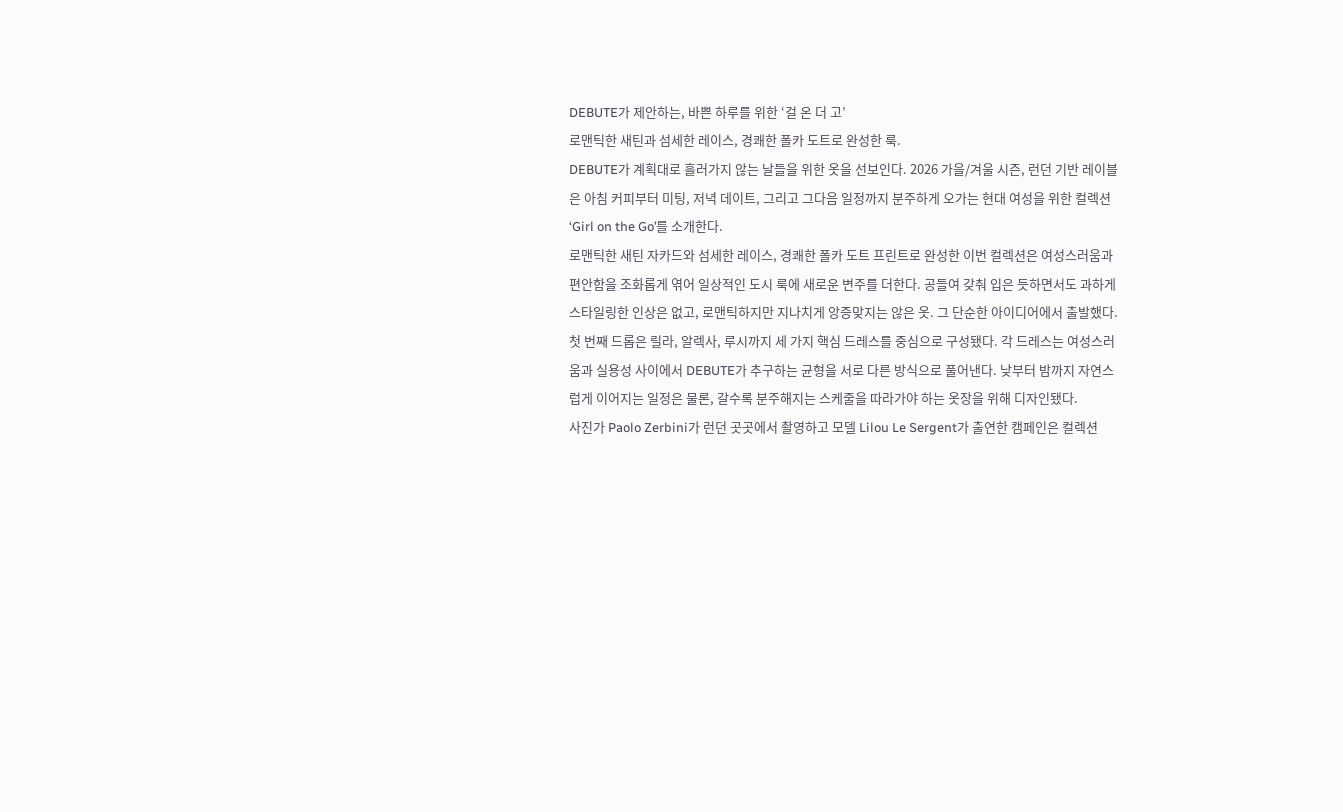DEBUTE가 제안하는, 바쁜 하루를 위한 ‘걸 온 더 고’
로맨틱한 새틴과 섬세한 레이스, 경쾌한 폴카 도트로 완성한 룩.
DEBUTE가 계획대로 흘러가지 않는 날들을 위한 옷을 선보인다. 2026 가을/겨울 시즌, 런던 기반 레이블은 아침 커피부터 미팅, 저녁 데이트, 그리고 그다음 일정까지 분주하게 오가는 현대 여성을 위한 컬렉션 ‘Girl on the Go’를 소개한다.
로맨틱한 새틴 자카드와 섬세한 레이스, 경쾌한 폴카 도트 프린트로 완성한 이번 컬렉션은 여성스러움과 편안함을 조화롭게 엮어 일상적인 도시 룩에 새로운 변주를 더한다. 공들여 갖춰 입은 듯하면서도 과하게 스타일링한 인상은 없고, 로맨틱하지만 지나치게 앙증맞지는 않은 옷. 그 단순한 아이디어에서 출발했다.
첫 번째 드롭은 릴라, 알렉사, 루시까지 세 가지 핵심 드레스를 중심으로 구성됐다. 각 드레스는 여성스러움과 실용성 사이에서 DEBUTE가 추구하는 균형을 서로 다른 방식으로 풀어낸다. 낮부터 밤까지 자연스럽게 이어지는 일정은 물론, 갈수록 분주해지는 스케줄을 따라가야 하는 옷장을 위해 디자인됐다.
사진가 Paolo Zerbini가 런던 곳곳에서 촬영하고 모델 Lilou Le Sergent가 출연한 캠페인은 컬렉션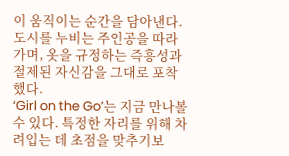이 움직이는 순간을 담아낸다. 도시를 누비는 주인공을 따라가며, 옷을 규정하는 즉흥성과 절제된 자신감을 그대로 포착했다.
‘Girl on the Go’는 지금 만나볼 수 있다. 특정한 자리를 위해 차려입는 데 초점을 맞추기보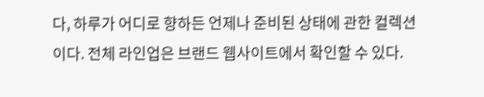다, 하루가 어디로 향하든 언제나 준비된 상태에 관한 컬렉션이다. 전체 라인업은 브랜드 웹사이트에서 확인할 수 있다.